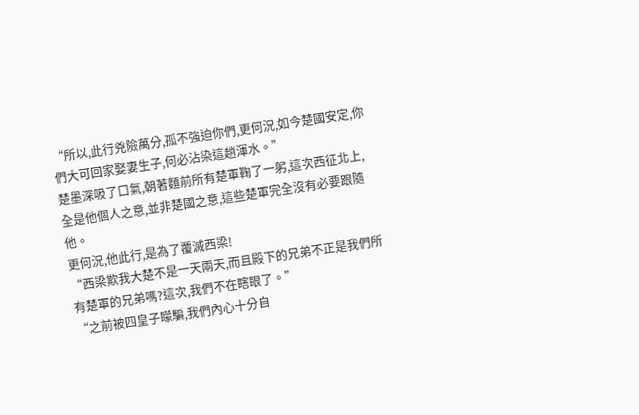“所以,此行兇險萬分,孤不強迫你們,更何況,如今楚國安定,你們大可回家娶妻生子,何必沾染這趟渾水。”
楚墨深吸了口氣,朝著麵前所有楚軍鞠了一躬,這次西征北上,全是他個人之意,並非楚國之意,這些楚軍完全沒有必要跟隨他。
更何況,他此行,是為了覆滅西梁!
“西梁欺我大楚不是一天兩天,而且殿下的兄弟不正是我們所有楚軍的兄弟嗎?這次,我們不在瞎眼了。”
“之前被四皇子矇騙,我們內心十分自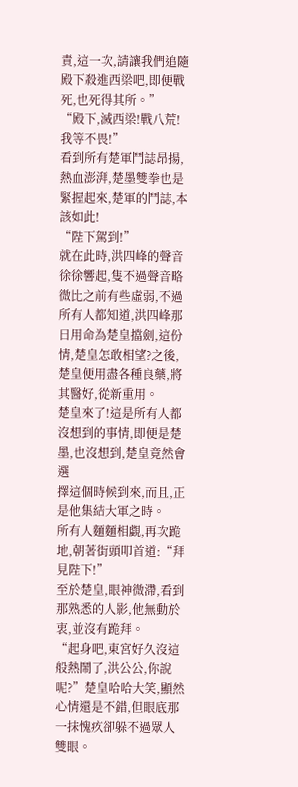責,這一次,請讓我們追隨殿下殺進西梁吧,即便戰死,也死得其所。”
“殿下,滅西梁!戰八荒!我等不畏!”
看到所有楚軍鬥誌昂揚,熱血澎湃,楚墨雙拳也是緊握起來,楚軍的鬥誌,本該如此!
“陛下駕到!”
就在此時,洪四峰的聲音徐徐響起,隻不過聲音略微比之前有些虛弱,不過所有人都知道,洪四峰那日用命為楚皇擋劍,這份情,楚皇怎敢相望?之後,楚皇便用盡各種良藥,將其醫好,從新重用。
楚皇來了!這是所有人都沒想到的事情,即便是楚墨,也沒想到,楚皇竟然會選
擇這個時候到來,而且,正是他集結大軍之時。
所有人麵麵相覷,再次跪地,朝著街頭叩首道:“拜見陛下!”
至於楚皇,眼神微滯,看到那熟悉的人影,他無動於衷,並沒有跪拜。
“起身吧,東宮好久沒這般熱鬧了,洪公公,你說呢?”楚皇哈哈大笑,顯然心情還是不錯,但眼底那一抹愧疚卻躲不過眾人雙眼。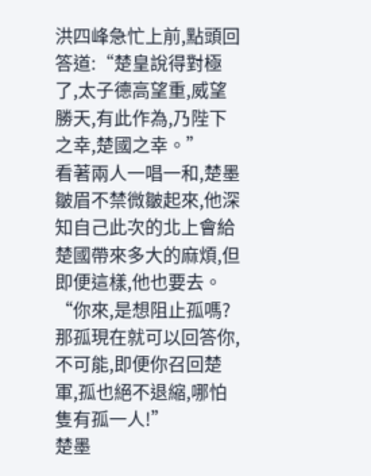洪四峰急忙上前,點頭回答道:“楚皇說得對極了,太子德高望重,威望勝天,有此作為,乃陛下之幸,楚國之幸。”
看著兩人一唱一和,楚墨皺眉不禁微皺起來,他深知自己此次的北上會給楚國帶來多大的麻煩,但即便這樣,他也要去。
“你來,是想阻止孤嗎?那孤現在就可以回答你,不可能,即便你召回楚軍,孤也絕不退縮,哪怕隻有孤一人!”
楚墨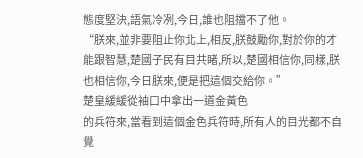態度堅決,語氣冷冽,今日,誰也阻擋不了他。
“朕來,並非要阻止你北上,相反,朕鼓勵你,對於你的才能跟智慧,楚國子民有目共睹,所以,楚國相信你,同樣,朕也相信你,今日朕來,便是把這個交給你。”
楚皇緩緩從袖口中拿出一道金黃色
的兵符來,當看到這個金色兵符時,所有人的目光都不自覺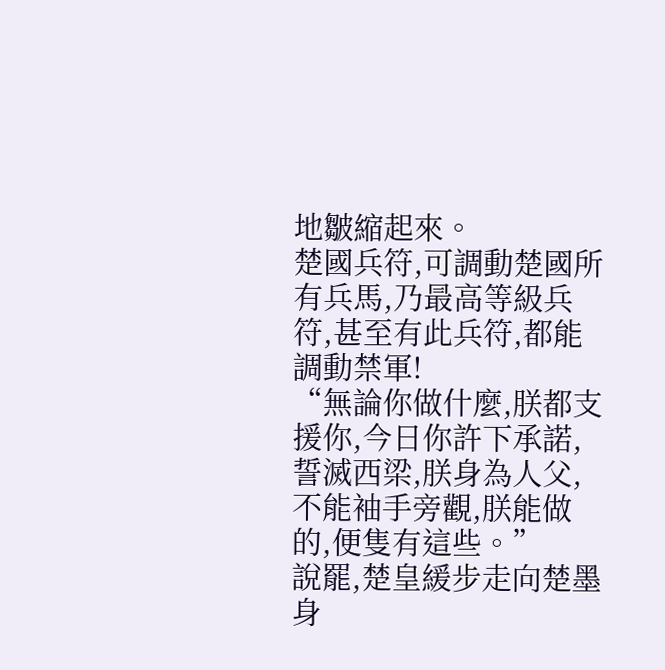地皺縮起來。
楚國兵符,可調動楚國所有兵馬,乃最高等級兵符,甚至有此兵符,都能調動禁軍!
“無論你做什麼,朕都支援你,今日你許下承諾,誓滅西梁,朕身為人父,不能袖手旁觀,朕能做的,便隻有這些。”
說罷,楚皇緩步走向楚墨身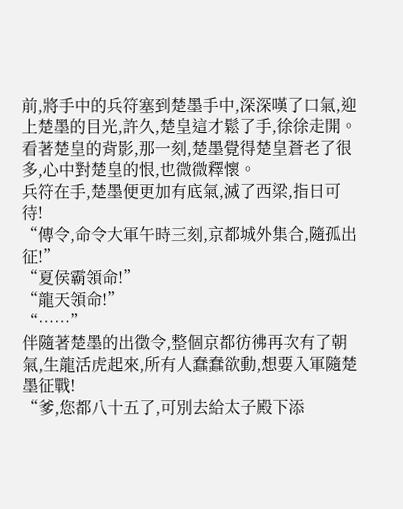前,將手中的兵符塞到楚墨手中,深深嘆了口氣,迎上楚墨的目光,許久,楚皇這才鬆了手,徐徐走開。
看著楚皇的背影,那一刻,楚墨覺得楚皇蒼老了很多,心中對楚皇的恨,也微微釋懷。
兵符在手,楚墨便更加有底氣,滅了西梁,指日可待!
“傳令,命令大軍午時三刻,京都城外集合,隨孤出征!”
“夏侯霸領命!”
“龍天領命!”
“……”
伴隨著楚墨的出徵令,整個京都彷彿再次有了朝氣,生龍活虎起來,所有人蠢蠢欲動,想要入軍隨楚墨征戰!
“爹,您都八十五了,可別去給太子殿下添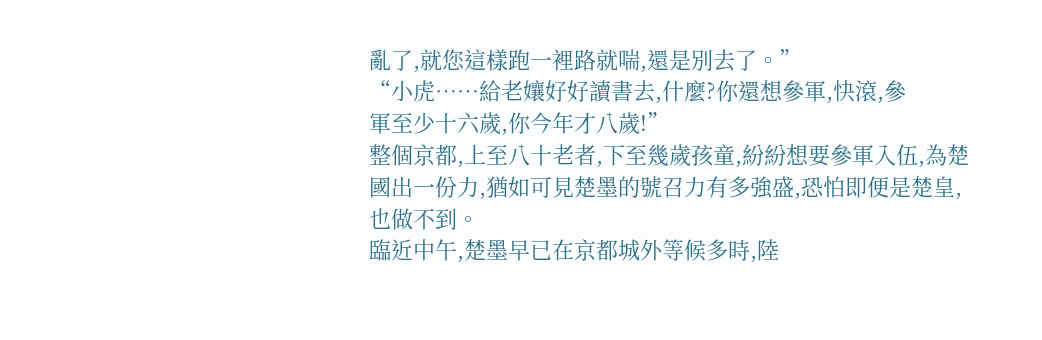亂了,就您這樣跑一裡路就喘,還是別去了。”
“小虎……給老孃好好讀書去,什麼?你還想參軍,快滾,參
軍至少十六歲,你今年才八歲!”
整個京都,上至八十老者,下至幾歲孩童,紛紛想要參軍入伍,為楚國出一份力,猶如可見楚墨的號召力有多強盛,恐怕即便是楚皇,也做不到。
臨近中午,楚墨早已在京都城外等候多時,陸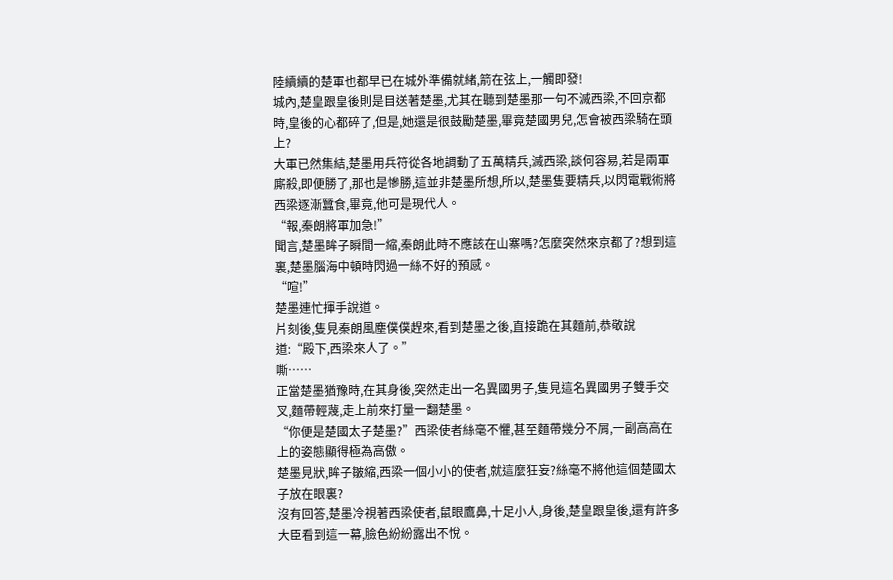陸續續的楚軍也都早已在城外準備就緒,箭在弦上,一觸即發!
城內,楚皇跟皇後則是目送著楚墨,尤其在聽到楚墨那一句不滅西梁,不回京都時,皇後的心都碎了,但是,她還是很鼓勵楚墨,畢竟楚國男兒,怎會被西梁騎在頭上?
大軍已然集結,楚墨用兵符從各地調動了五萬精兵,滅西梁,談何容易,若是兩軍廝殺,即便勝了,那也是慘勝,這並非楚墨所想,所以,楚墨隻要精兵,以閃電戰術將西梁逐漸蠶食,畢竟,他可是現代人。
“報,秦朗將軍加急!”
聞言,楚墨眸子瞬間一縮,秦朗此時不應該在山寨嗎?怎麼突然來京都了?想到這裏,楚墨腦海中頓時閃過一絲不好的預感。
“喧!”
楚墨連忙揮手說道。
片刻後,隻見秦朗風塵僕僕趕來,看到楚墨之後,直接跪在其麵前,恭敬說
道:“殿下,西梁來人了。”
嘶……
正當楚墨猶豫時,在其身後,突然走出一名異國男子,隻見這名異國男子雙手交叉,麵帶輕蔑,走上前來打量一翻楚墨。
“你便是楚國太子楚墨?”西梁使者絲毫不懼,甚至麵帶幾分不屑,一副高高在上的姿態顯得極為高傲。
楚墨見狀,眸子皺縮,西梁一個小小的使者,就這麼狂妄?絲毫不將他這個楚國太子放在眼裏?
沒有回答,楚墨冷視著西梁使者,鼠眼鷹鼻,十足小人,身後,楚皇跟皇後,還有許多大臣看到這一幕,臉色紛紛露出不悅。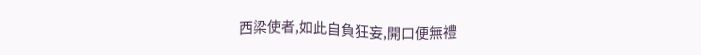西梁使者,如此自負狂妄,開口便無禮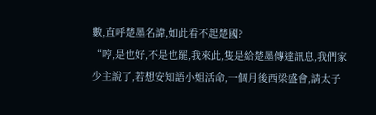數,直呼楚墨名諱,如此看不起楚國?
“哼,是也好,不是也罷,我來此,隻是給楚墨傳達訊息,我們家少主說了,若想安知語小姐活命,一個月後西梁盛會,請太子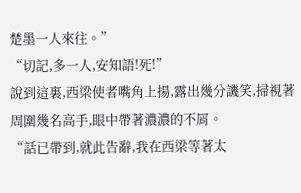楚墨一人來往。”
“切記,多一人,安知語!死!”
說到這裏,西梁使者嘴角上揚,露出幾分譏笑,掃視著周圍幾名高手,眼中帶著濃濃的不屑。
“話已帶到,就此告辭,我在西梁等著太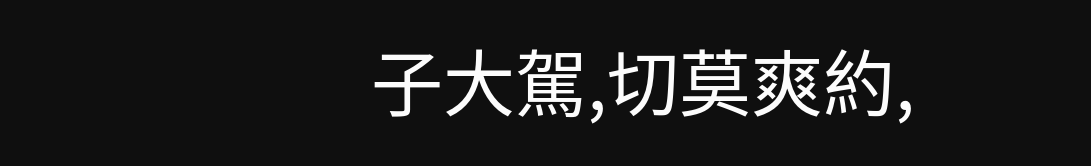子大駕,切莫爽約,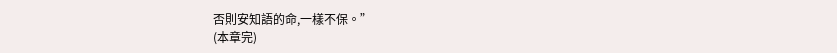否則安知語的命,一樣不保。”
(本章完)